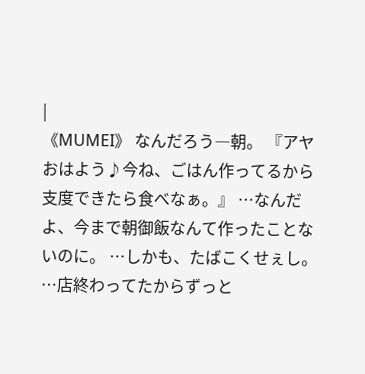|
《MUMEI》 なんだろう―朝。 『アヤおはよう♪今ね、ごはん作ってるから支度できたら食べなぁ。』 …なんだよ、今まで朝御飯なんて作ったことないのに。 …しかも、たばこくせぇし。 …店終わってたからずっと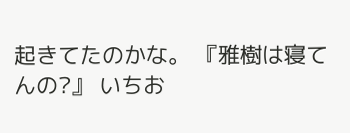起きてたのかな。 『雅樹は寝てんの?』 いちお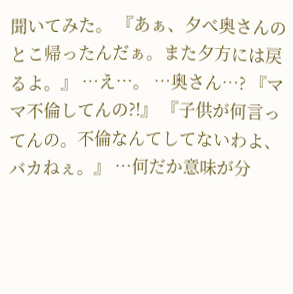聞いてみた。 『あぁ、夕べ奥さんのとこ帰ったんだぁ。また夕方には戻るよ。』 …え…。 …奥さん…? 『ママ不倫してんの?!』 『子供が何言ってんの。不倫なんてしてないわよ、バカねぇ。』 …何だか意味が分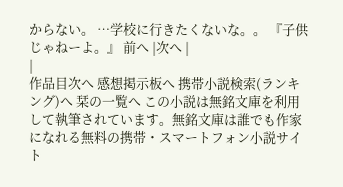からない。 …学校に行きたくないな。。 『子供じゃねーよ。』 前へ |次へ |
|
作品目次へ 感想掲示板へ 携帯小説検索(ランキング)へ 栞の一覧へ この小説は無銘文庫を利用して執筆されています。無銘文庫は誰でも作家になれる無料の携帯・スマートフォン小説サイト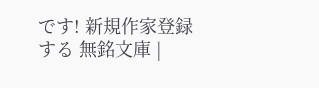です! 新規作家登録する 無銘文庫 |